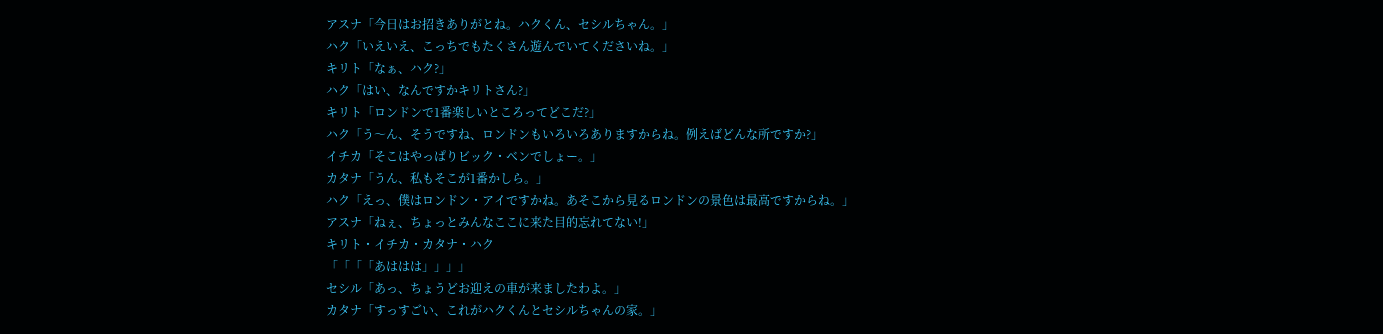アスナ「今日はお招きありがとね。ハクくん、セシルちゃん。」
ハク「いえいえ、こっちでもたくさん遊んでいてくださいね。」
キリト「なぁ、ハク?」
ハク「はい、なんですかキリトさん?」
キリト「ロンドンで1番楽しいところってどこだ?」
ハク「う〜ん、そうですね、ロンドンもいろいろありますからね。例えばどんな所ですか?」
イチカ「そこはやっぱりビック・ベンでしょー。」
カタナ「うん、私もそこが1番かしら。」
ハク「えっ、僕はロンドン・アイですかね。あそこから見るロンドンの景色は最高ですからね。」
アスナ「ねぇ、ちょっとみんなここに来た目的忘れてない!」
キリト・イチカ・カタナ・ハク
「「「「あははは」」」」
セシル「あっ、ちょうどお迎えの車が来ましたわよ。」
カタナ「すっすごい、これがハクくんとセシルちゃんの家。」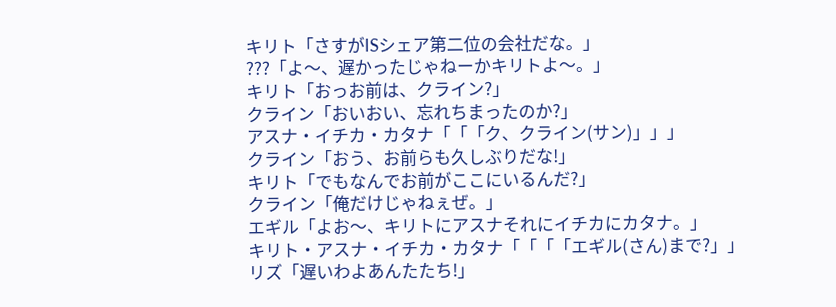キリト「さすがISシェア第二位の会社だな。」
???「よ〜、遅かったじゃねーかキリトよ〜。」
キリト「おっお前は、クライン?」
クライン「おいおい、忘れちまったのか?」
アスナ・イチカ・カタナ「「「ク、クライン(サン)」」」
クライン「おう、お前らも久しぶりだな!」
キリト「でもなんでお前がここにいるんだ?」
クライン「俺だけじゃねぇぜ。」
エギル「よお〜、キリトにアスナそれにイチカにカタナ。」
キリト・アスナ・イチカ・カタナ「「「「エギル(さん)まで?」」
リズ「遅いわよあんたたち!」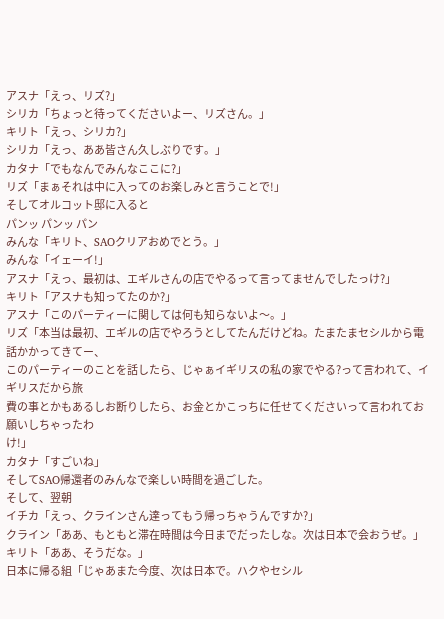アスナ「えっ、リズ?」
シリカ「ちょっと待ってくださいよー、リズさん。」
キリト「えっ、シリカ?」
シリカ「えっ、ああ皆さん久しぶりです。」
カタナ「でもなんでみんなここに?」
リズ「まぁそれは中に入ってのお楽しみと言うことで!」
そしてオルコット邸に入ると
パンッ パンッ パン
みんな「キリト、SAOクリアおめでとう。」
みんな「イェーイ!」
アスナ「えっ、最初は、エギルさんの店でやるって言ってませんでしたっけ?」
キリト「アスナも知ってたのか?」
アスナ「このパーティーに関しては何も知らないよ〜。」
リズ「本当は最初、エギルの店でやろうとしてたんだけどね。たまたまセシルから電話かかってきてー、
このパーティーのことを話したら、じゃぁイギリスの私の家でやる?って言われて、イギリスだから旅
費の事とかもあるしお断りしたら、お金とかこっちに任せてくださいって言われてお願いしちゃったわ
け!」
カタナ「すごいね」
そしてSAO帰還者のみんなで楽しい時間を過ごした。
そして、翌朝
イチカ「えっ、クラインさん達ってもう帰っちゃうんですか?」
クライン「ああ、もともと滞在時間は今日までだったしな。次は日本で会おうぜ。」
キリト「ああ、そうだな。」
日本に帰る組「じゃあまた今度、次は日本で。ハクやセシル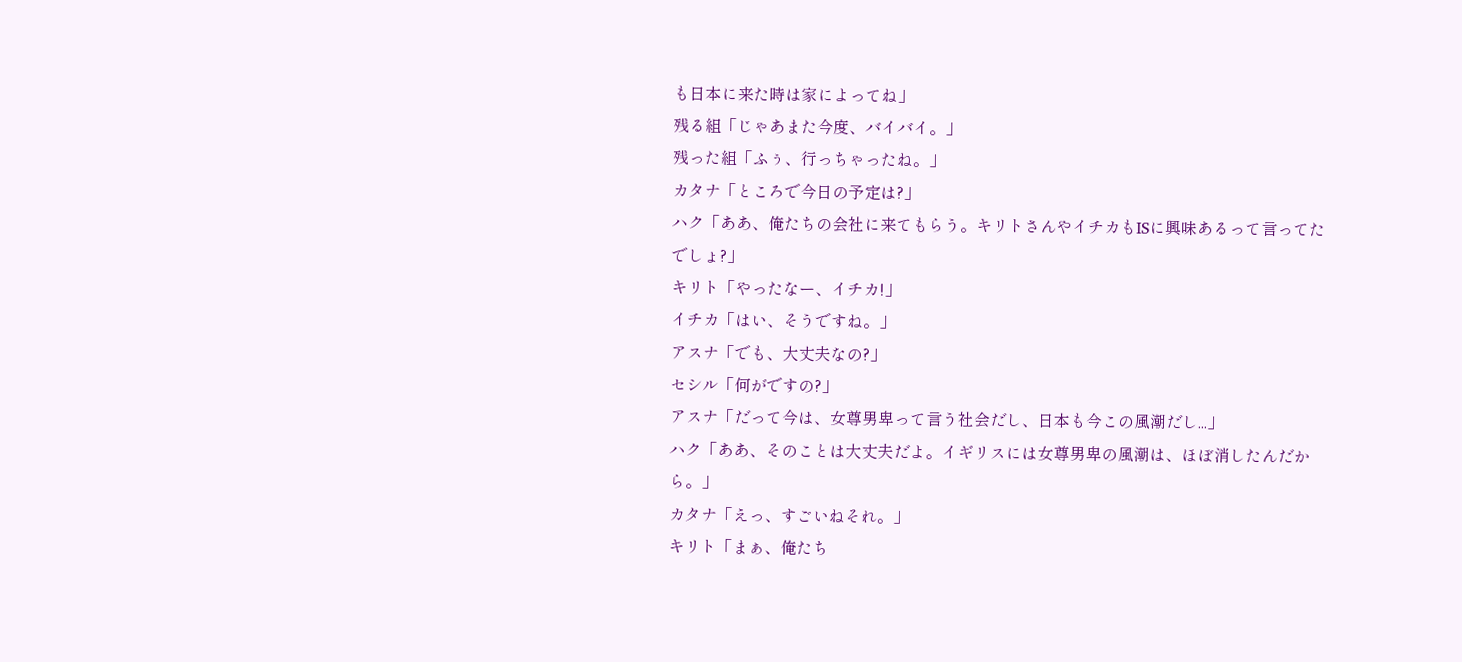も日本に来た時は家によってね」
残る組「じゃあまた今度、バイバイ。」
残った組「ふぅ、行っちゃったね。」
カタナ「ところで今日の予定は?」
ハク「ああ、俺たちの会社に来てもらう。キリトさんやイチカもISに興味あるって言ってたでしょ?」
キリト「やったなー、イチカ!」
イチカ「はい、そうですね。」
アスナ「でも、大丈夫なの?」
セシル「何がですの?」
アスナ「だって今は、女尊男卑って言う社会だし、日本も今この風潮だし...」
ハク「ああ、そのことは大丈夫だよ。イギリスには女尊男卑の風潮は、ほぼ消したんだから。」
カタナ「えっ、すごいねそれ。」
キリト「まぁ、俺たち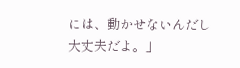には、動かせないんだし大丈夫だよ。」